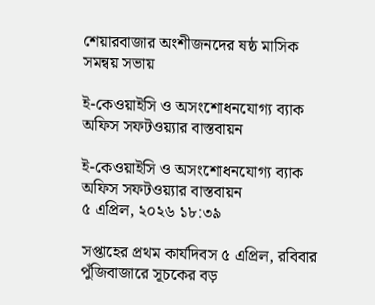শেয়ারবাজার অংশীজনদের ষষ্ঠ মাসিক সমন্বয় সভায়

ই-কেওয়াইসি ও অসংশোধনযোগ্য ব্যাক অফিস সফটওয়্যার বাস্তবায়ন

ই-কেওয়াইসি ও অসংশোধনযোগ্য ব্যাক অফিস সফটওয়্যার বাস্তবায়ন
৫ এপ্রিল, ২০২৬ ১৮:৩৯

সপ্তাহের প্রথম কার্যদিবস ৫ এপ্রিল, রবিবার পুঁজিবাজারে সূচকের বড়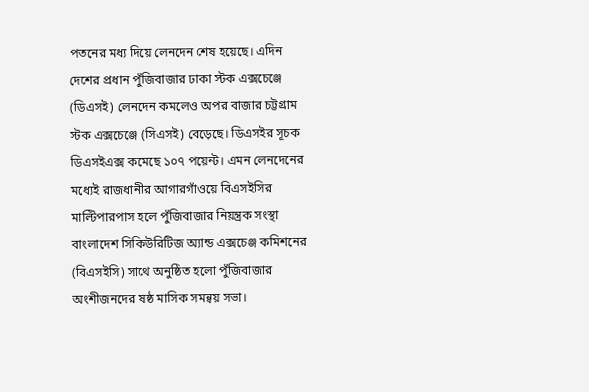পতনের মধ্য দিয়ে লেনদেন শেষ হয়েছে। এদিন দেশের প্রধান পুঁজিবাজার ঢাকা স্টক এক্সচেঞ্জে (ডিএসই) লেনদেন কমলেও অপর বাজার চট্টগ্রাম স্টক এক্সচেঞ্জে (সিএসই) বেড়েছে। ডিএসইর সূচক ডিএসইএক্স কমেছে ১০৭ পয়েন্ট। এমন লেনদেনের মধ্যেই রাজধানীর আগারগাঁওয়ে বিএসইসির মাল্টিপারপাস হলে পুঁজিবাজার নিয়ন্ত্রক সংস্থা বাংলাদেশ সিকিউরিটিজ অ্যান্ড এক্সচেঞ্জ কমিশনের (বিএসইসি) সাথে অনুষ্ঠিত হলো পুঁজিবাজার অংশীজনদের ষষ্ঠ মাসিক সমন্বয় সভা।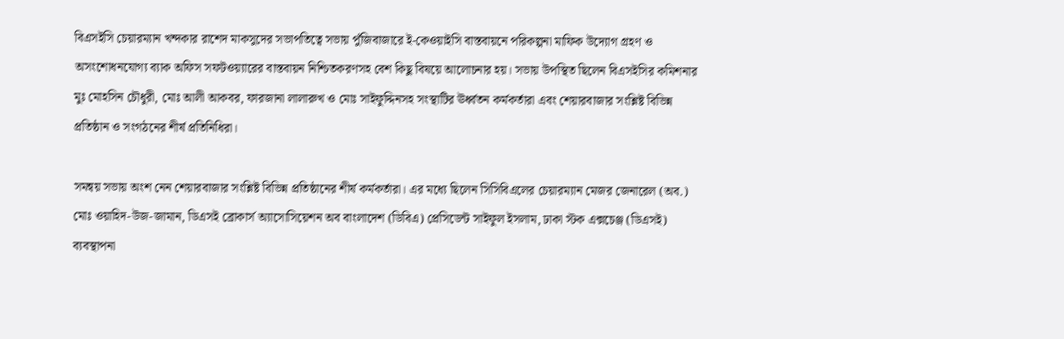বিএসইসি চেয়ারম্যান খন্দকার রাশেদ মাকসুদের সভাপতিত্বে সভায় পুঁজিবাজারে ই-কেওয়াইসি বাস্তবায়নে পরিকল্পনা মাফিক উদ্যোগ গ্রহণ ও অসংশোধনযোগ্য ব্যাক অফিস সফটওয়্যারের বাস্তবায়ন নিশ্চিতকরণসহ বেশ কিছু বিষয়ে আলোচনার হয়। সভায় উপস্থিত ছিলেন বিএসইসির কমিশনার মুঃ মোহসিন চৌধুরী, মোঃ আলী আকবর, ফারজানা লালারুখ ও মোঃ সাইফুদ্দিনসহ সংস্থাটির ঊর্ধ্বতন কর্মকর্তারা এবং শেয়ারবাজার সংশ্লিষ্ট বিভিন্ন প্রতিষ্ঠান ও সংগঠনের শীর্ষ প্রতিনিধিরা।

সমন্বয় সভায় অংশ নেন শেয়ারবাজার সংশ্লিষ্ট বিভিন্ন প্রতিষ্ঠানের শীর্ষ কর্মকর্তারা। এর মধ্যে ছিলেন সিসিবিএলের চেয়ারম্যান মেজর জেনারেল (অব.) মোঃ ওয়াহিদ-উজ-জামান, ডিএসই ব্রোকার্স অ্যাসোসিয়েশন অব বাংলাদেশ (ডিবিএ) প্রেসিডেন্ট সাইফুল ইসলাম, ঢাকা স্টক এক্সচেঞ্জ (ডিএসই) ব্যবস্থাপনা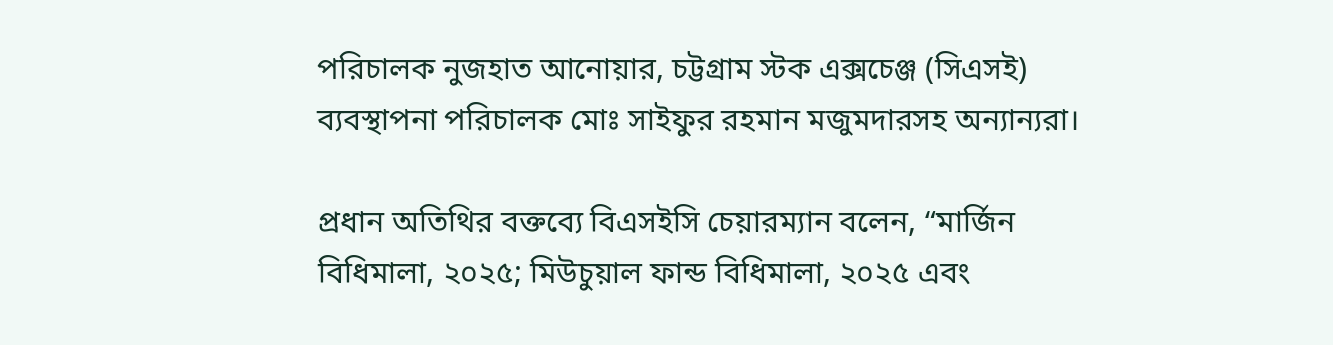পরিচালক নুজহাত আনোয়ার, চট্টগ্রাম স্টক এক্সচেঞ্জ (সিএসই) ব্যবস্থাপনা পরিচালক মোঃ সাইফুর রহমান মজুমদারসহ অন্যান্যরা।

প্রধান অতিথির বক্তব্যে বিএসইসি চেয়ারম্যান বলেন, “মার্জিন বিধিমালা, ২০২৫; মিউচুয়াল ফান্ড বিধিমালা, ২০২৫ এবং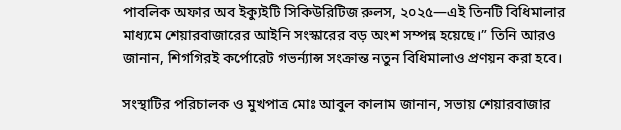পাবলিক অফার অব ইক্যুইটি সিকিউরিটিজ রুলস, ২০২৫—এই তিনটি বিধিমালার মাধ্যমে শেয়ারবাজারের আইনি সংস্কারের বড় অংশ সম্পন্ন হয়েছে।” তিনি আরও জানান, শিগগিরই কর্পোরেট গভর্ন্যান্স সংক্রান্ত নতুন বিধিমালাও প্রণয়ন করা হবে।

সংস্থাটির পরিচালক ও মুখপাত্র মোঃ আবুল কালাম জানান, সভায় শেয়ারবাজার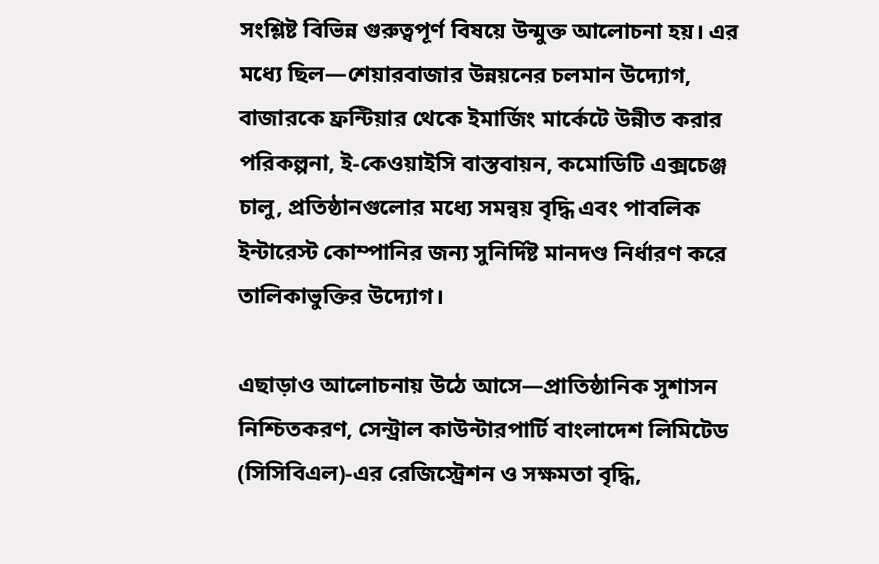সংশ্লিষ্ট বিভিন্ন গুরুত্বপূর্ণ বিষয়ে উন্মুক্ত আলোচনা হয়। এর মধ্যে ছিল—শেয়ারবাজার উন্নয়নের চলমান উদ্যোগ, বাজারকে ফ্রন্টিয়ার থেকে ইমার্জিং মার্কেটে উন্নীত করার পরিকল্পনা, ই-কেওয়াইসি বাস্তবায়ন, কমোডিটি এক্সচেঞ্জ চালু, প্রতিষ্ঠানগুলোর মধ্যে সমন্বয় বৃদ্ধি এবং পাবলিক ইন্টারেস্ট কোম্পানির জন্য সুনির্দিষ্ট মানদণ্ড নির্ধারণ করে তালিকাভুক্তির উদ্যোগ।

এছাড়াও আলোচনায় উঠে আসে—প্রাতিষ্ঠানিক সুশাসন নিশ্চিতকরণ, সেন্ট্রাল কাউন্টারপার্টি বাংলাদেশ লিমিটেড (সিসিবিএল)-এর রেজিস্ট্রেশন ও সক্ষমতা বৃদ্ধি,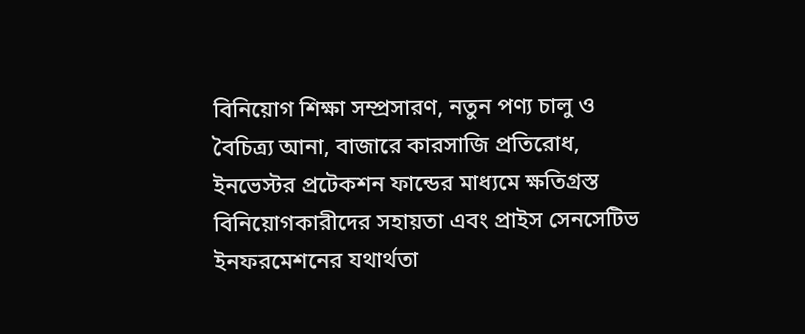বিনিয়োগ শিক্ষা সম্প্রসারণ, নতুন পণ্য চালু ও বৈচিত্র্য আনা, বাজারে কারসাজি প্রতিরোধ, ইনভেস্টর প্রটেকশন ফান্ডের মাধ্যমে ক্ষতিগ্রস্ত বিনিয়োগকারীদের সহায়তা এবং প্রাইস সেনসেটিভ ইনফরমেশনের যথার্থতা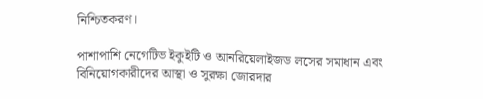নিশ্চিতকরণ।

পাশাপাশি নেগেটিভ ইকুইটি ও আনরিয়েলাইজড লসের সমাধান এবং বিনিয়োগকারীদের আস্থা ও সুরক্ষা জোরদার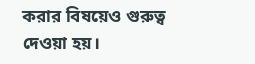করার বিষয়েও গুরুত্ব দেওয়া হয়।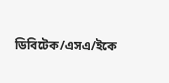ডিবিটেক/এসএ/ইকে